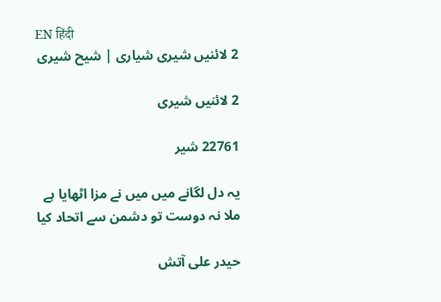EN हिंदी
2 لائنیں شیری شیاری | شیح شیری

2 لائنیں شیری

22761 شیر

یہ دل لگانے میں میں نے مزا اٹھایا ہے
ملا نہ دوست تو دشمن سے اتحاد کیا

حیدر علی آتش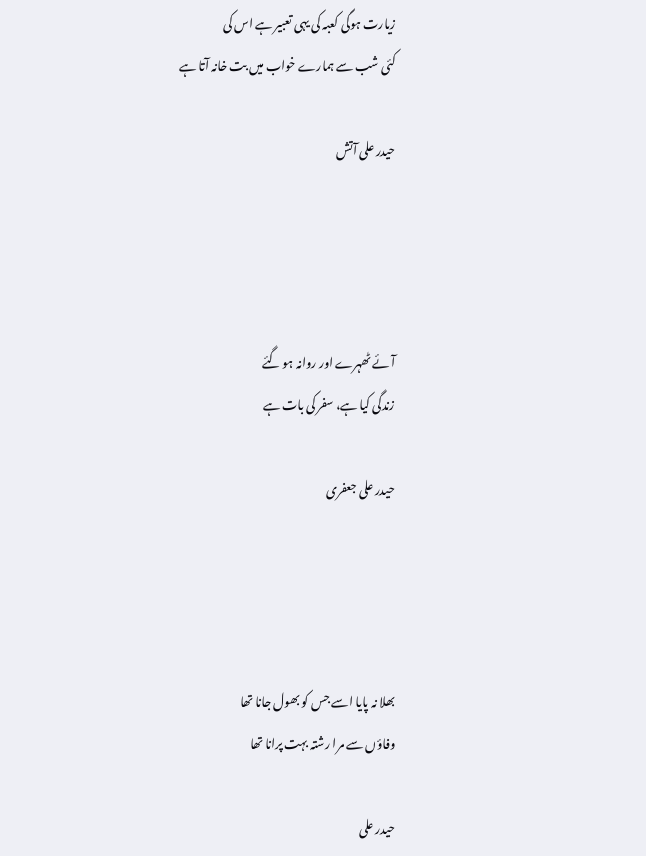زیارت ہوگی کعبہ کی یہی تعبیر ہے اس کی
کئی شب سے ہمارے خواب میں بت خانہ آتا ہے

حیدر علی آتش




آئے ٹھہرے اور روانہ ہو گئے
زندگی کیا ہے، سفر کی بات ہے

حیدر علی جعفری




بھلا نہ پایا اسے جس کو بھول جانا تھا
وفاؤں سے مرا رشتہ بہت پرانا تھا

حیدر علی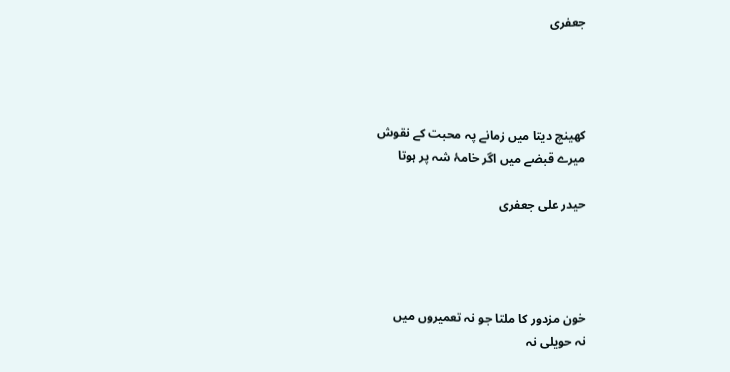جعفری




کھینچ دیتا میں زمانے پہ محبت کے نقوش
میرے قبضے میں اگر خامۂ شہ پر ہوتا

حیدر علی جعفری




خون مزدور کا ملتا جو نہ تعمیروں میں
نہ حویلی نہ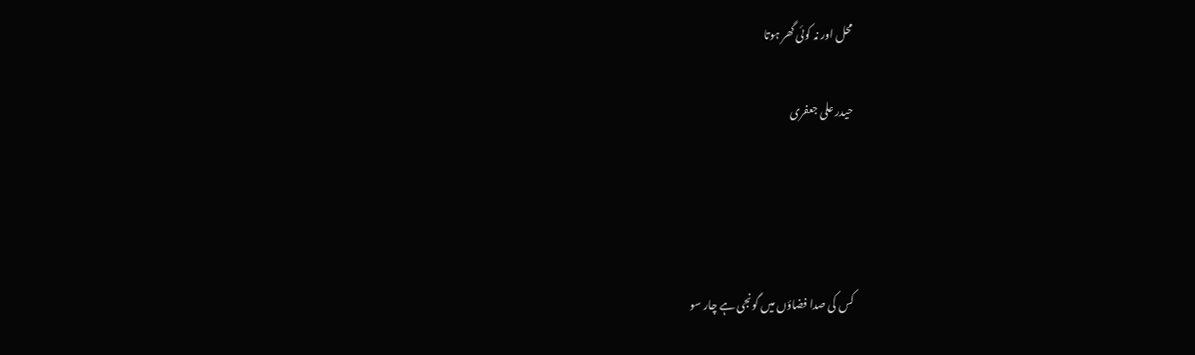محل اور نہ کوئی گھر ہوتا

حیدر علی جعفری




کس کی صدا فضاؤں میں گونجی ہے چار سو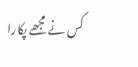کس نے مجھے پکارا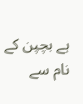ہے بچپن کے نام سے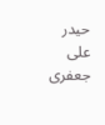حیدر علی جعفری